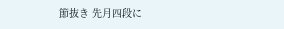節抜き 先月四段に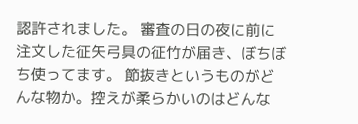認許されました。 審査の日の夜に前に注文した征矢弓具の征竹が届き、ぼちぼち使ってます。 節抜きというものがどんな物か。控えが柔らかいのはどんな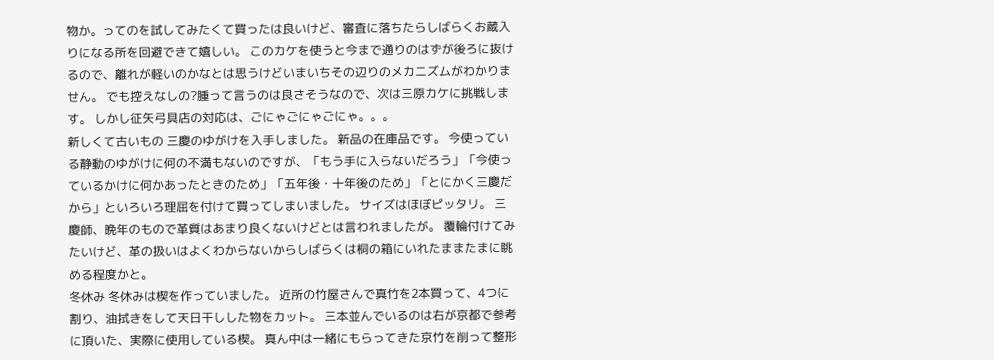物か。ってのを試してみたくて買ったは良いけど、審査に落ちたらしばらくお蔵入りになる所を回避できて嬉しい。 このカケを使うと今まで通りのはずが後ろに抜けるので、離れが軽いのかなとは思うけどいまいちその辺りのメカニズムがわかりません。 でも控えなしの?腫って言うのは良さそうなので、次は三原カケに挑戦します。 しかし征矢弓具店の対応は、ごにゃごにゃごにゃ。。。
新しくて古いもの 三慶のゆがけを入手しました。 新品の在庫品です。 今使っている静動のゆがけに何の不満もないのですが、「もう手に入らないだろう」「今使っているかけに何かあったときのため」「五年後・十年後のため」「とにかく三慶だから」といろいろ理屈を付けて買ってしまいました。 サイズはほぼピッタリ。 三慶師、晩年のもので革質はあまり良くないけどとは言われましたが。 覆輪付けてみたいけど、革の扱いはよくわからないからしばらくは桐の箱にいれたままたまに眺める程度かと。
冬休み 冬休みは楔を作っていました。 近所の竹屋さんで真竹を2本買って、4つに割り、油拭きをして天日干しした物をカット。 三本並んでいるのは右が京都で参考に頂いた、実際に使用している楔。 真ん中は一緒にもらってきた京竹を削って整形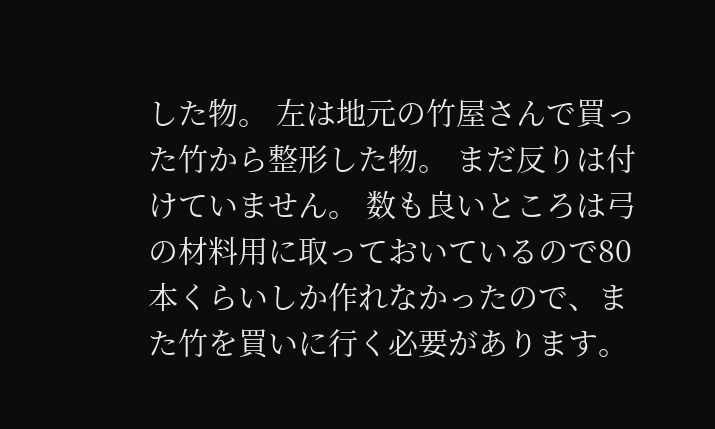した物。 左は地元の竹屋さんで買った竹から整形した物。 まだ反りは付けていません。 数も良いところは弓の材料用に取っておいているので80本くらいしか作れなかったので、また竹を買いに行く必要があります。